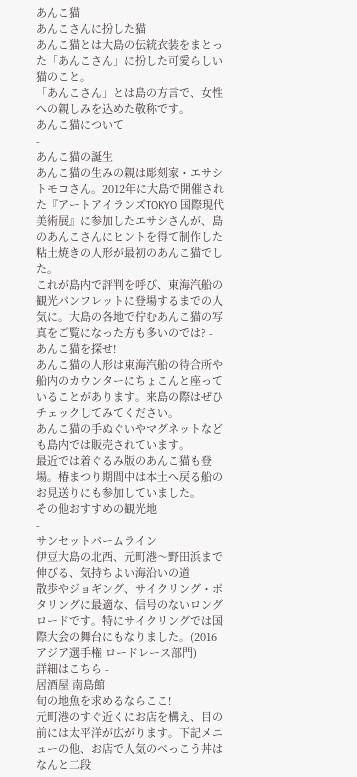あんこ猫
あんこさんに扮した猫
あんこ猫とは大島の伝統衣装をまとった「あんこさん」に扮した可愛らしい猫のこと。
「あんこさん」とは島の方言で、女性への親しみを込めた敬称です。
あんこ猫について
-
あんこ猫の誕生
あんこ猫の生みの親は彫刻家・エサシトモコさん。2012年に大島で開催された『アートアイランズTOKYO 国際現代美術展』に参加したエサシさんが、島のあんこさんにヒントを得て制作した粘土焼きの人形が最初のあんこ猫でした。
これが島内で評判を呼び、東海汽船の観光パンフレットに登場するまでの人気に。大島の各地で佇むあんこ猫の写真をご覧になった方も多いのでは? -
あんこ猫を探せ!
あんこ猫の人形は東海汽船の待合所や船内のカウンターにちょこんと座っていることがあります。来島の際はぜひチェックしてみてください。
あんこ猫の手ぬぐいやマグネットなども島内では販売されています。
最近では着ぐるみ版のあんこ猫も登場。椿まつり期間中は本土へ戻る船のお見送りにも参加していました。
その他おすすめの観光地
-
サンセットパームライン
伊豆大島の北西、元町港〜野田浜まで伸びる、気持ちよい海沿いの道
散歩やジョギング、サイクリング・ポタリングに最適な、信号のないロングロードです。特にサイクリングでは国際大会の舞台にもなりました。(2016アジア選手権 ロードレース部門)
詳細はこちら -
居酒屋 南島館
旬の地魚を求めるならここ!
元町港のすぐ近くにお店を構え、目の前には太平洋が広がります。下記メニューの他、お店で人気のべっこう丼はなんと二段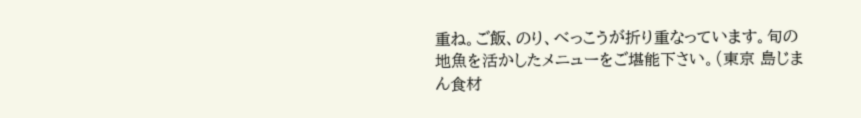重ね。ご飯、のり、べっこうが折り重なっています。旬の地魚を活かしたメニューをご堪能下さい。(東京 島じまん食材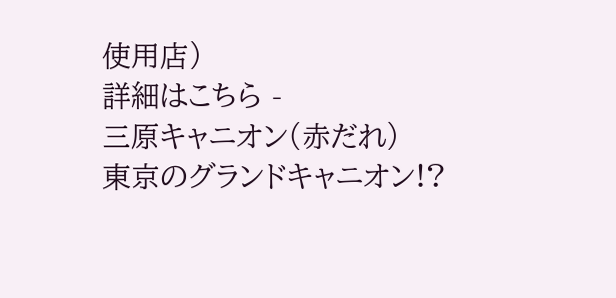使用店)
詳細はこちら -
三原キャニオン(赤だれ)
東京のグランドキャニオン!?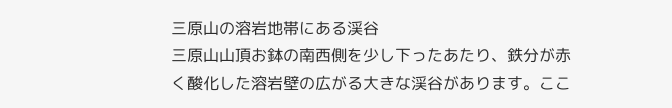三原山の溶岩地帯にある渓谷
三原山山頂お鉢の南西側を少し下ったあたり、鉄分が赤く酸化した溶岩壁の広がる大きな渓谷があります。ここ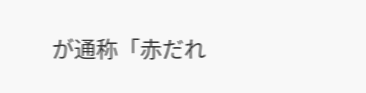が通称「赤だれ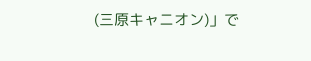(三原キャニオン)」で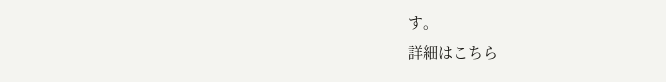す。
詳細はこちら